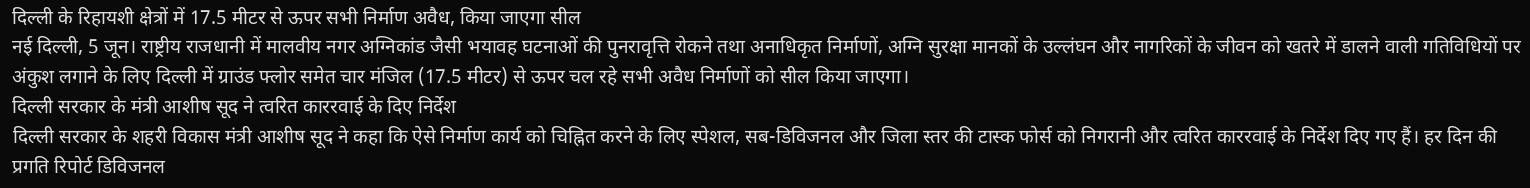दिल्ली के रिहायशी क्षेत्रों में 17.5 मीटर से ऊपर सभी निर्माण अवैध, किया जाएगा सील
नई दिल्ली, 5 जून। राष्ट्रीय राजधानी में मालवीय नगर अग्निकांड जैसी भयावह घटनाओं की पुनरावृत्ति रोकने तथा अनाधिकृत निर्माणों, अग्नि सुरक्षा मानकों के उल्लंघन और नागरिकों के जीवन को खतरे में डालने वाली गतिविधियों पर अंकुश लगाने के लिए दिल्ली में ग्राउंड फ्लोर समेत चार मंजिल (17.5 मीटर) से ऊपर चल रहे सभी अवैध निर्माणों को सील किया जाएगा।
दिल्ली सरकार के मंत्री आशीष सूद ने त्वरित काररवाई के दिए निर्देश
दिल्ली सरकार के शहरी विकास मंत्री आशीष सूद ने कहा कि ऐसे निर्माण कार्य को चिह्नित करने के लिए स्पेशल, सब-डिविजनल और जिला स्तर की टास्क फोर्स को निगरानी और त्वरित काररवाई के निर्देश दिए गए हैं। हर दिन की प्रगति रिपोर्ट डिविजनल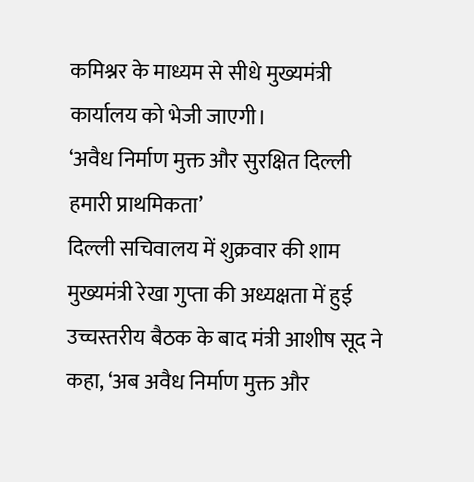कमिश्नर के माध्यम से सीधे मुख्यमंत्री कार्यालय को भेजी जाएगी।
‘अवैध निर्माण मुक्त और सुरक्षित दिल्ली हमारी प्राथमिकता’
दिल्ली सचिवालय में शुक्रवार की शाम मुख्यमंत्री रेखा गुप्ता की अध्यक्षता में हुई उच्चस्तरीय बैठक के बाद मंत्री आशीष सूद ने कहा, ‘अब अवैध निर्माण मुक्त और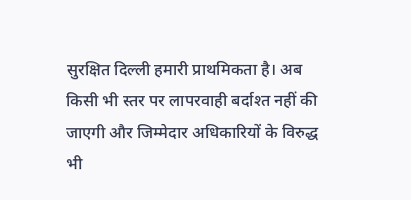सुरक्षित दिल्ली हमारी प्राथमिकता है। अब किसी भी स्तर पर लापरवाही बर्दाश्त नहीं की जाएगी और जिम्मेदार अधिकारियों के विरुद्ध भी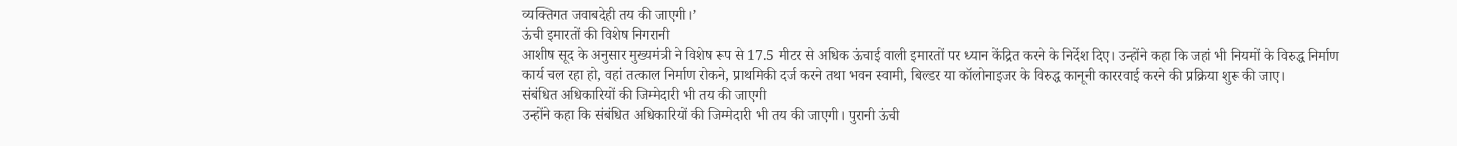व्यक्तिगत जवाबदेही तय की जाएगी।’
ऊंची इमारतों की विशेष निगरानी
आशीष सूद के अनुसार मुख्यमंत्री ने विशेष रूप से 17.5 मीटर से अधिक ऊंचाई वाली इमारतों पर ध्यान केंद्रित करने के निर्देश दिए। उन्होंने कहा कि जहां भी नियमों के विरुद्ध निर्माण कार्य चल रहा हो, वहां तत्काल निर्माण रोकने, प्राथमिकी दर्ज करने तथा भवन स्वामी, बिल्डर या कॉलोनाइजर के विरुद्ध कानूनी काररवाई करने की प्रक्रिया शुरू की जाए।
संबंधित अधिकारियों की जिम्मेदारी भी तय की जाएगी
उन्होंने कहा कि संबंधित अधिकारियों की जिम्मेदारी भी तय की जाएगी। पुरानी ऊंची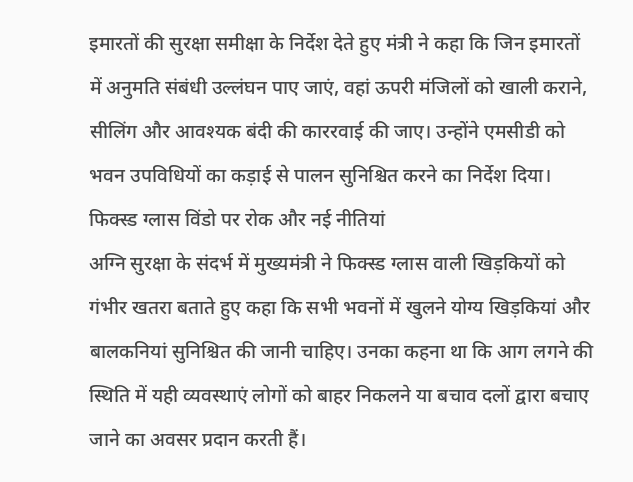इमारतों की सुरक्षा समीक्षा के निर्देश देते हुए मंत्री ने कहा कि जिन इमारतों में अनुमति संबंधी उल्लंघन पाए जाएं, वहां ऊपरी मंजिलों को खाली कराने, सीलिंग और आवश्यक बंदी की काररवाई की जाए। उन्होंने एमसीडी को भवन उपविधियों का कड़ाई से पालन सुनिश्चित करने का निर्देश दिया।
फिक्स्ड ग्लास विंडो पर रोक और नई नीतियां
अग्नि सुरक्षा के संदर्भ में मुख्यमंत्री ने फिक्स्ड ग्लास वाली खिड़कियों को गंभीर खतरा बताते हुए कहा कि सभी भवनों में खुलने योग्य खिड़कियां और बालकनियां सुनिश्चित की जानी चाहिए। उनका कहना था कि आग लगने की स्थिति में यही व्यवस्थाएं लोगों को बाहर निकलने या बचाव दलों द्वारा बचाए जाने का अवसर प्रदान करती हैं।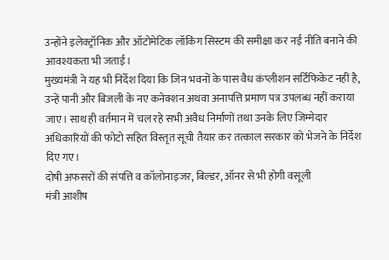उन्होंने इलेक्ट्रॉनिक और ऑटोमेटिक लॉकिंग सिस्टम की समीक्षा कर नई नीति बनाने की आवश्यकता भी जताई।
मुख्यमंत्री ने यह भी निर्देश दिया कि जिन भवनों के पास वैध कंप्लीशन सर्टिफिकेट नहीं है, उन्हें पानी और बिजली के नए कनेक्शन अथवा अनापत्ति प्रमाण पत्र उपलब्ध नहीं कराया जाए। साथ ही वर्तमान में चल रहे सभी अवैध निर्माणों तथा उनके लिए जिम्मेदार अधिकारियों की फोटो सहित विस्तृत सूची तैयार कर तत्काल सरकार को भेजने के निर्देश दिए गए।
दोषी अफसरों की संपत्ति व कॉलोनाइजर, बिल्डर, ऑनर से भी होगी वसूली
मंत्री आशीष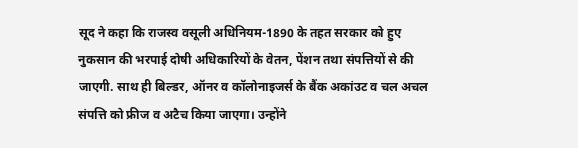सूद ने कहा कि राजस्व वसूली अधिनियम-1890 के तहत सरकार को हुए नुकसान की भरपाई दोषी अधिकारियों के वेतन, पेंशन तथा संपत्तियों से की जाएगी. साथ ही बिल्डर, ऑनर व कॉलोनाइजर्स के बैंक अकांउट व चल अचल संपत्ति को फ्रीज व अटैच किया जाएगा। उन्होंने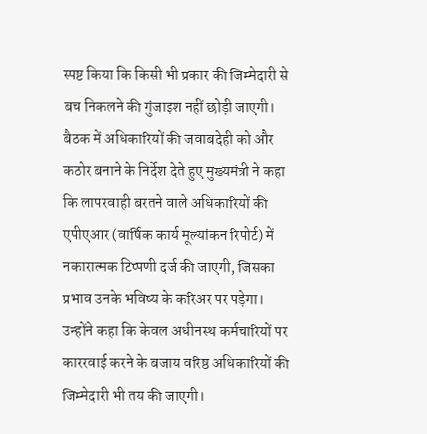स्पष्ट किया कि किसी भी प्रकार की जिम्मेदारी से बच निकलने की गुंजाइश नहीं छोड़ी जाएगी।
बैठक में अधिकारियों की जवाबदेही को और कठोर बनाने के निर्देश देते हुए मुख्यमंत्री ने कहा कि लापरवाही बरतने वाले अधिकारियों की एपीएआर (वार्षिक कार्य मूल्यांकन रिपोर्ट) में नकारात्मक टिप्पणी दर्ज की जाएगी, जिसका प्रभाव उनके भविष्य के करिअर पर पड़ेगा। उन्होंने कहा कि केवल अधीनस्थ कर्मचारियों पर काररवाई करने के बजाय वरिष्ठ अधिकारियों की जिम्मेदारी भी तय की जाएगी।